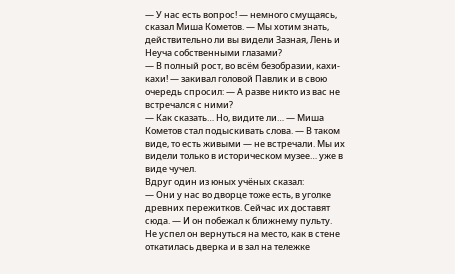— У нас есть вопрос! — немного смущаясь, сказал Миша Кометов. — Мы хотим знать, действительно ли вы видели Зазная, Лень и Неуча собственными глазами?
— В полный рост, во всём безобразии, кахи-кахи! — закивал головой Павлик и в свою очередь спросил: — А разве никто из вас не встречался с ними?
— Как сказать… Но, видите ли… — Миша Кометов стал подыскивать слова. — В таком виде, то есть живыми — не встречали. Мы их видели только в историческом музее… уже в виде чучел.
Вдруг один из юных учёных сказал:
— Они у нас во дворце тоже есть, в уголке древних пережитков. Сейчас их доставят сюда. — И он побежал к ближнему пульту.
Не успел он вернуться на место, как в стене откатилась дверка и в зал на тележке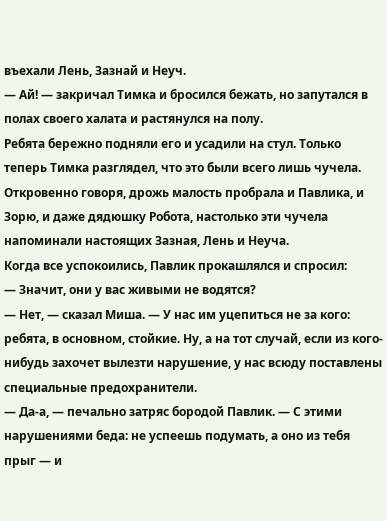въехали Лень, Зазнай и Неуч.
— Ай! — закричал Тимка и бросился бежать, но запутался в полах своего халата и растянулся на полу.
Ребята бережно подняли его и усадили на стул. Только теперь Тимка разглядел, что это были всего лишь чучела. Откровенно говоря, дрожь малость пробрала и Павлика, и Зорю, и даже дядюшку Робота, настолько эти чучела напоминали настоящих Зазная, Лень и Неуча.
Когда все успокоились, Павлик прокашлялся и спросил:
— Значит, они у вас живыми не водятся?
— Нет, — сказал Миша. — У нас им уцепиться не за кого: ребята, в основном, стойкие. Ну, а на тот случай, если из кого-нибудь захочет вылезти нарушение, у нас всюду поставлены специальные предохранители.
— Да-а, — печально затряс бородой Павлик. — С этими нарушениями беда: не успеешь подумать, а оно из тебя прыг — и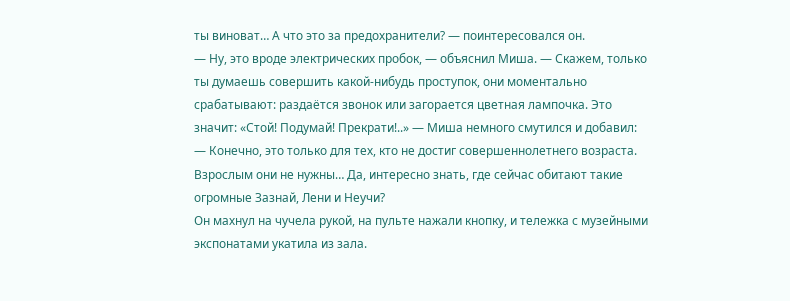ты виноват… А что это за предохранители? — поинтересовался он.
— Ну, это вроде электрических пробок, — объяснил Миша. — Скажем, только ты думаешь совершить какой-нибудь проступок, они моментально срабатывают: раздаётся звонок или загорается цветная лампочка. Это значит: «Стой! Подумай! Прекрати!..» — Миша немного смутился и добавил: — Конечно, это только для тех, кто не достиг совершеннолетнего возраста. Взрослым они не нужны… Да, интересно знать, где сейчас обитают такие огромные Зазнай, Лени и Неучи?
Он махнул на чучела рукой, на пульте нажали кнопку, и тележка с музейными экспонатами укатила из зала.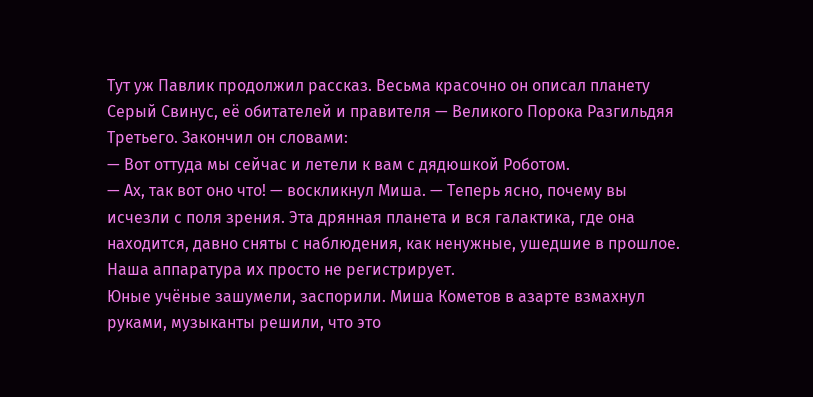Тут уж Павлик продолжил рассказ. Весьма красочно он описал планету Серый Свинус, её обитателей и правителя — Великого Порока Разгильдяя Третьего. Закончил он словами:
— Вот оттуда мы сейчас и летели к вам с дядюшкой Роботом.
— Ах, так вот оно что! — воскликнул Миша. — Теперь ясно, почему вы исчезли с поля зрения. Эта дрянная планета и вся галактика, где она находится, давно сняты с наблюдения, как ненужные, ушедшие в прошлое. Наша аппаратура их просто не регистрирует.
Юные учёные зашумели, заспорили. Миша Кометов в азарте взмахнул руками, музыканты решили, что это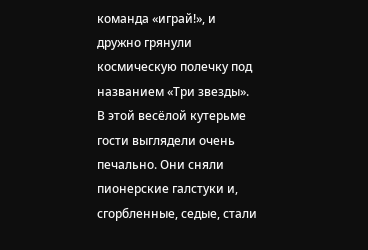команда «играй!», и дружно грянули космическую полечку под названием «Три звезды».
В этой весёлой кутерьме гости выглядели очень печально. Они сняли пионерские галстуки и, сгорбленные, седые, стали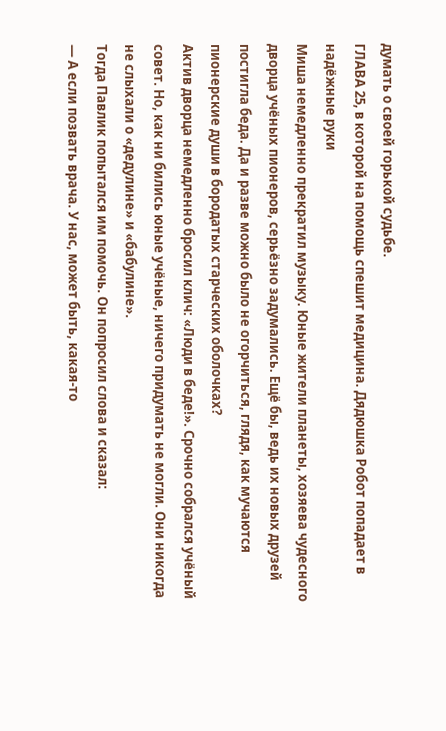думать о своей горькой судьбе.
ГЛАВА 25, в которой на помощь спешит медицина. Дядюшка Робот попадает в надёжные руки
Миша немедленно прекратил музыку. Юные жители планеты, хозяева чудесного дворца учёных пионеров, серьёзно задумались. Ещё бы, ведь их новых друзей постигла беда. Да и разве можно было не огорчиться, глядя, как мучаются пионерские души в бородатых старческих оболочках?
Актив дворца немедленно бросил клич: «Люди в беде!». Срочно собрался учёный совет. Но, как ни бились юные учёные, ничего придумать не могли. Они никогда не слыхали о «дедулине» и «бабулине».
Тогда Павлик попытался им помочь. Он попросил слова и сказал:
— А если позвать врача. У нас, может быть, какая-то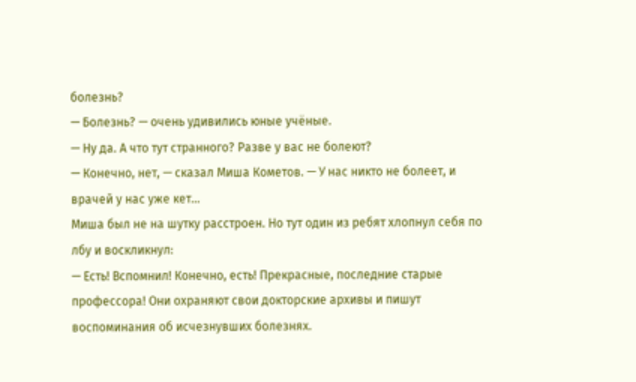болезнь?
— Болезнь? — очень удивились юные учёные.
— Ну да. А что тут странного? Разве у вас не болеют?
— Конечно, нет, — сказал Миша Кометов. — У нас никто не болеет, и врачей у нас уже кет…
Миша был не на шутку расстроен. Но тут один из ребят хлопнул себя по лбу и воскликнул:
— Есть! Вспомнил! Конечно, есть! Прекрасные, последние старые профессора! Они охраняют свои докторские архивы и пишут воспоминания об исчезнувших болезнях.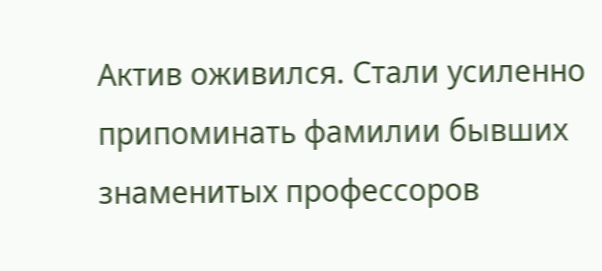Актив оживился. Стали усиленно припоминать фамилии бывших знаменитых профессоров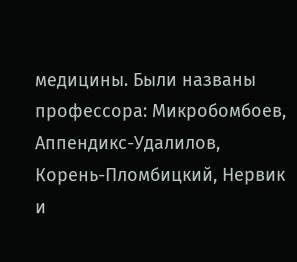медицины. Были названы профессора: Микробомбоев, Аппендикс-Удалилов, Корень-Пломбицкий, Нервик и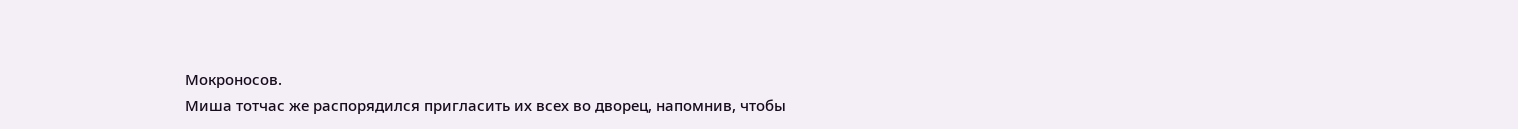Мокроносов.
Миша тотчас же распорядился пригласить их всех во дворец, напомнив, чтобы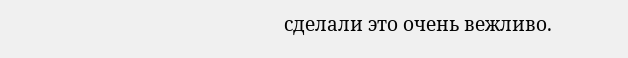сделали это очень вежливо.